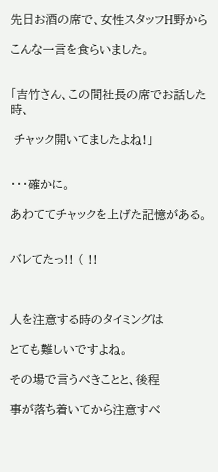先日お酒の席で、女性スタッフH野から

こんな一言を食らいました。


「吉竹さん、この間社長の席でお話した時、

 チャック開いてましたよね!」


・・・確かに。

あわててチャックを上げた記憶がある。


バレてたっ!! ( !!



人を注意する時のタイミングは

とても難しいですよね。

その場で言うべきことと、後程

事が落ち着いてから注意すべ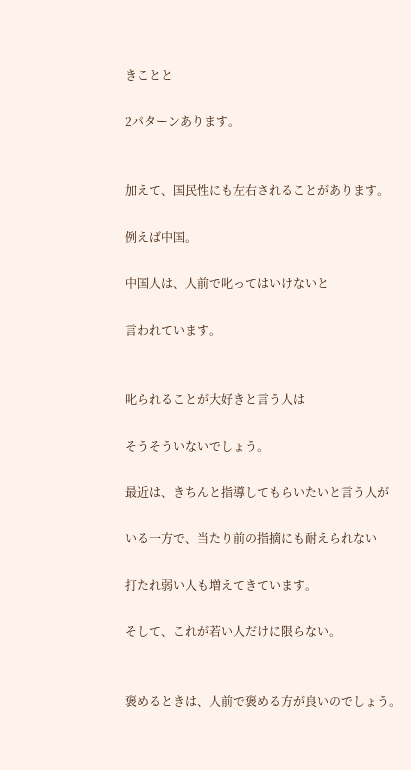きことと

2パターンあります。


加えて、国民性にも左右されることがあります。

例えば中国。

中国人は、人前で叱ってはいけないと

言われています。


叱られることが大好きと言う人は

そうそういないでしょう。

最近は、きちんと指導してもらいたいと言う人が

いる一方で、当たり前の指摘にも耐えられない

打たれ弱い人も増えてきています。

そして、これが若い人だけに限らない。


褒めるときは、人前で褒める方が良いのでしょう。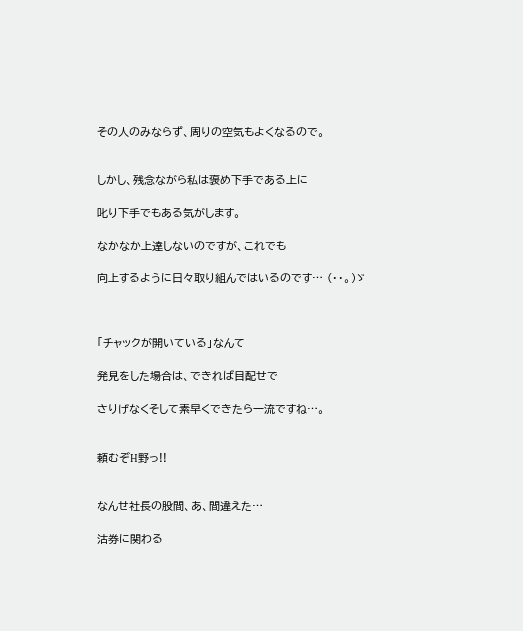その人のみならず、周りの空気もよくなるので。


しかし、残念ながら私は褒め下手である上に

叱り下手でもある気がします。

なかなか上達しないのですが、これでも

向上するように日々取り組んではいるのです… (・・。)ゞ



「チャックが開いている」なんて

発見をした場合は、できれば目配せで

さりげなくそして素早くできたら一流ですね…。


頼むぞH野っ!!


なんせ社長の股間、あ、間違えた…

沽券に関わる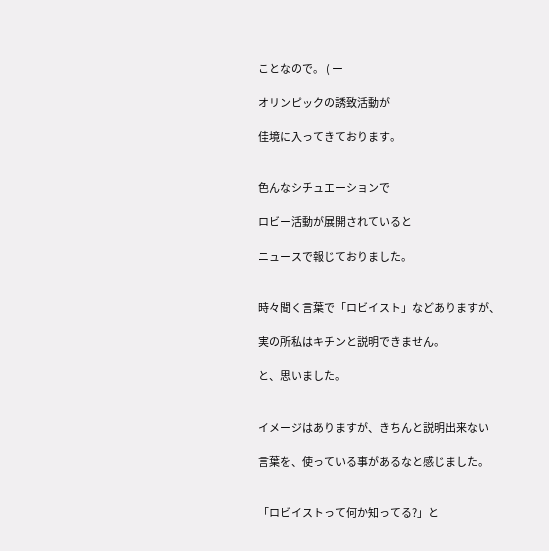ことなので。 ( ー

オリンピックの誘致活動が

佳境に入ってきております。


色んなシチュエーションで

ロビー活動が展開されていると

ニュースで報じておりました。


時々聞く言葉で「ロビイスト」などありますが、

実の所私はキチンと説明できません。

と、思いました。


イメージはありますが、きちんと説明出来ない

言葉を、使っている事があるなと感じました。


「ロビイストって何か知ってる?」と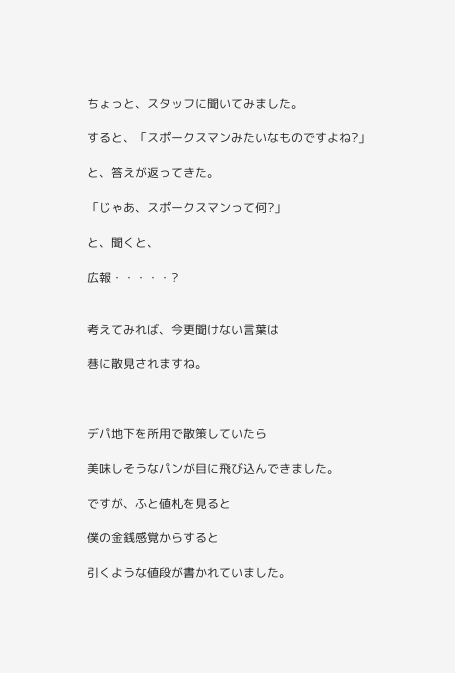ちょっと、スタッフに聞いてみました。

すると、「スポークスマンみたいなものですよね?」

と、答えが返ってきた。

「じゃあ、スポークスマンって何?」

と、聞くと、

広報・・・・・?


考えてみれば、今更聞けない言葉は

巷に散見されますね。



デパ地下を所用で散策していたら

美味しそうなパンが目に飛び込んできました。

ですが、ふと値札を見ると

僕の金銭感覚からすると

引くような値段が書かれていました。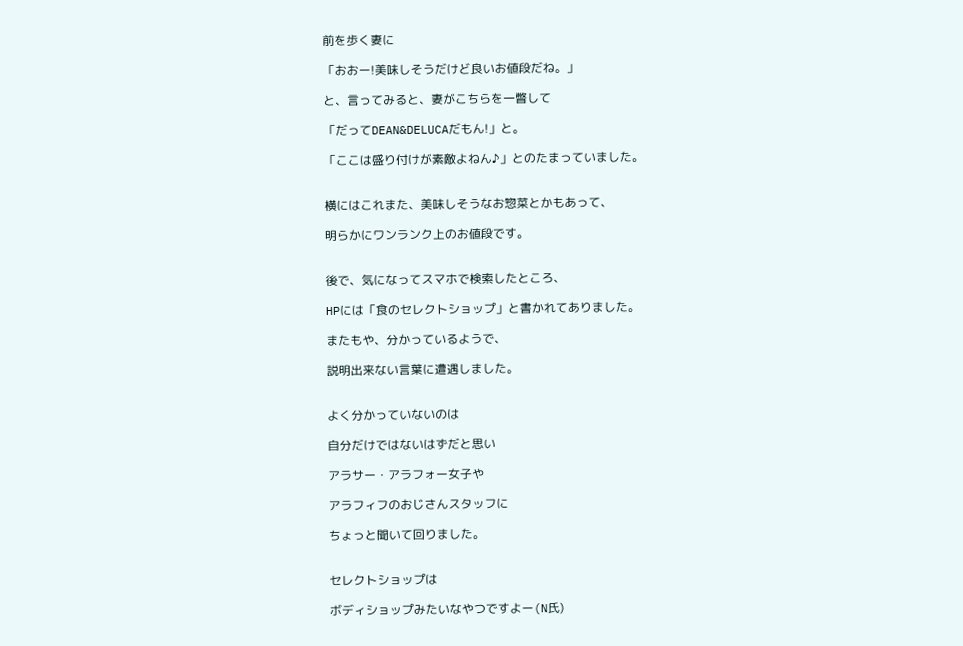前を歩く妻に

「おおー!美味しそうだけど良いお値段だね。」

と、言ってみると、妻がこちらを一瞥して

「だってDEAN&DELUCAだもん!」と。

「ここは盛り付けが素敵よねん♪」とのたまっていました。


横にはこれまた、美味しそうなお惣菜とかもあって、

明らかにワンランク上のお値段です。


後で、気になってスマホで検索したところ、

HPには「食のセレクトショップ」と書かれてありました。

またもや、分かっているようで、

説明出来ない言葉に遭遇しました。


よく分かっていないのは

自分だけではないはずだと思い

アラサー・アラフォー女子や

アラフィフのおじさんスタッフに

ちょっと聞いて回りました。


セレクトショップは

ボディショップみたいなやつですよー(N氏)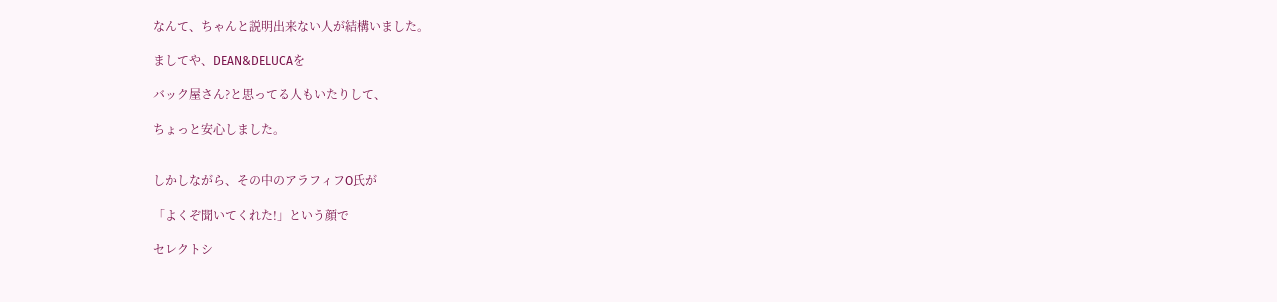なんて、ちゃんと説明出来ない人が結構いました。

ましてや、DEAN&DELUCAを

バック屋さん?と思ってる人もいたりして、

ちょっと安心しました。


しかしながら、その中のアラフィフO氏が

「よくぞ聞いてくれた!」という顔で

セレクトシ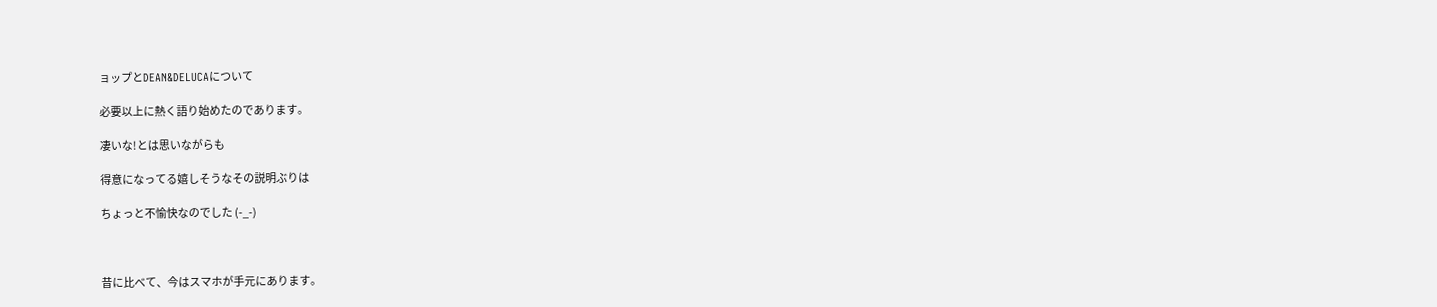ョップとDEAN&DELUCAについて

必要以上に熱く語り始めたのであります。

凄いな!とは思いながらも

得意になってる嬉しそうなその説明ぶりは

ちょっと不愉快なのでした (-_-)



昔に比べて、今はスマホが手元にあります。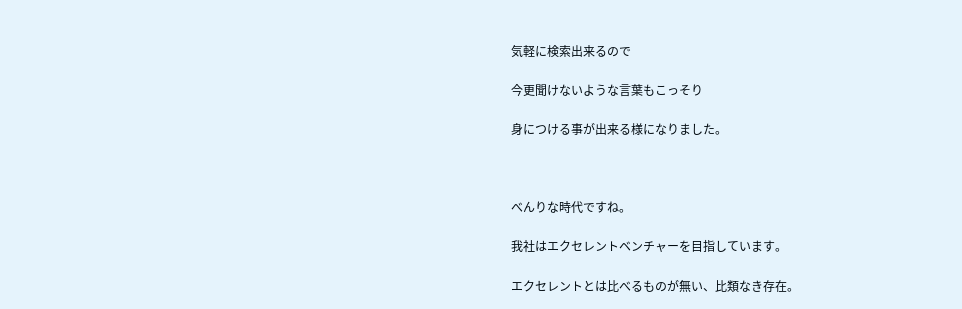気軽に検索出来るので

今更聞けないような言葉もこっそり

身につける事が出来る様になりました。



べんりな時代ですね。

我社はエクセレントベンチャーを目指しています。

エクセレントとは比べるものが無い、比類なき存在。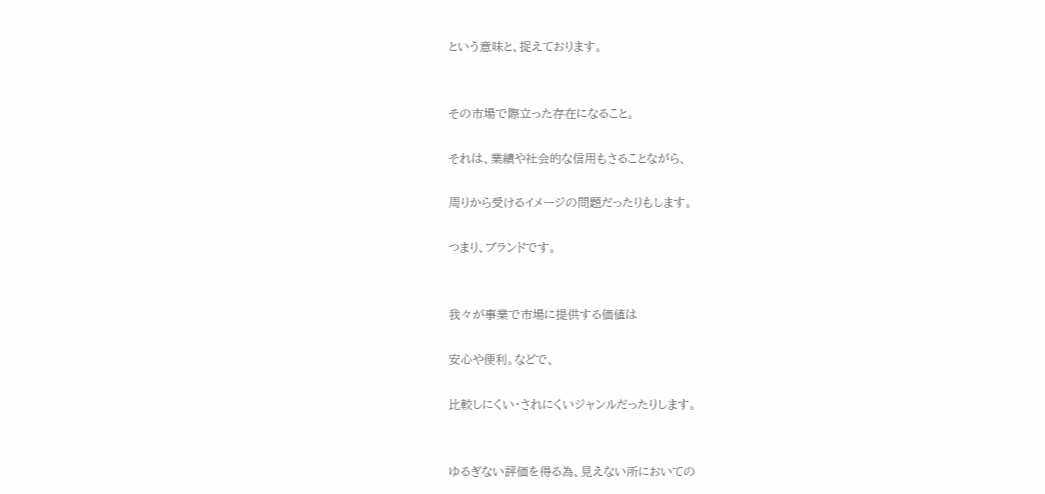という意味と、捉えております。


その市場で際立った存在になること。

それは、業績や社会的な信用もさることながら、

周りから受けるイメージの問題だったりもします。

つまり、ブランドです。


我々が事業で市場に提供する価値は

安心や便利。などで、

比較しにくい・されにくいジャンルだったりします。


ゆるぎない評価を得る為、見えない所においての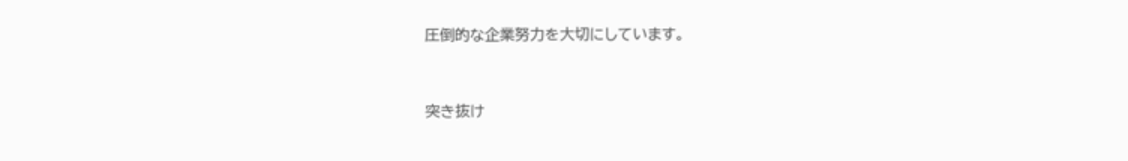圧倒的な企業努力を大切にしています。


突き抜け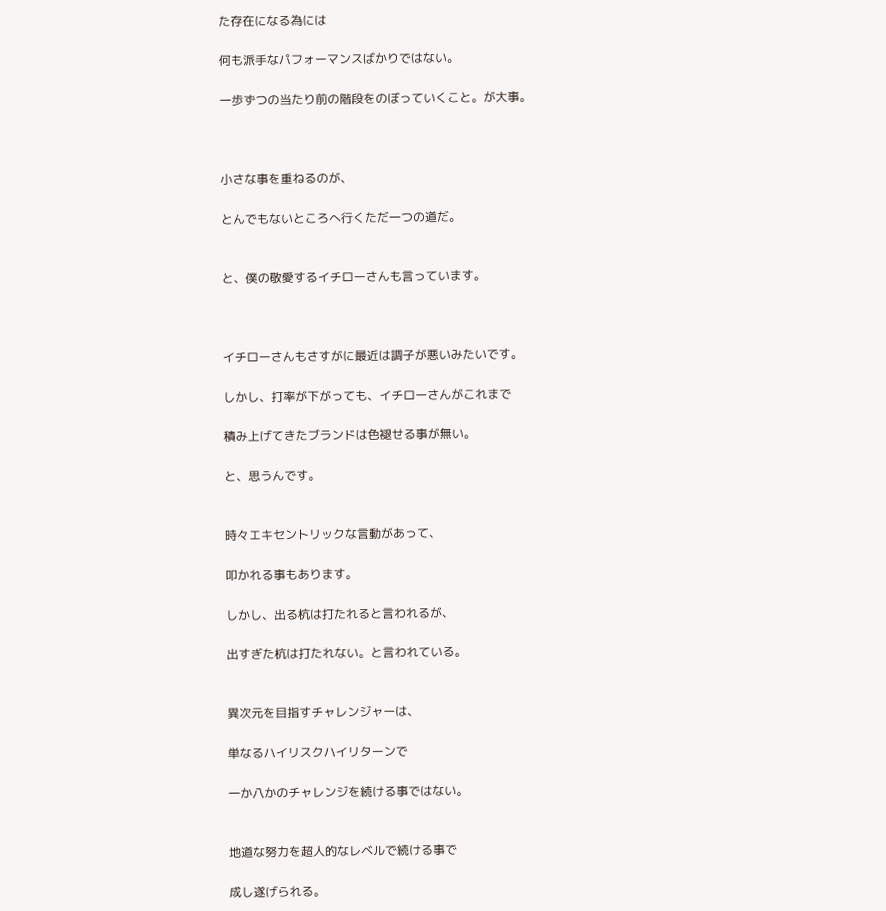た存在になる為には

何も派手なパフォーマンスばかりではない。

一歩ずつの当たり前の階段をのぼっていくこと。が大事。



小さな事を重ねるのが、

とんでもないところへ行くただ一つの道だ。


と、僕の敬愛するイチローさんも言っています。



イチローさんもさすがに最近は調子が悪いみたいです。

しかし、打率が下がっても、イチローさんがこれまで

積み上げてきたブランドは色褪せる事が無い。

と、思うんです。


時々エキセントリックな言動があって、

叩かれる事もあります。

しかし、出る杭は打たれると言われるが、

出すぎた杭は打たれない。と言われている。


異次元を目指すチャレンジャーは、

単なるハイリスクハイリターンで

一か八かのチャレンジを続ける事ではない。


地道な努力を超人的なレベルで続ける事で

成し遂げられる。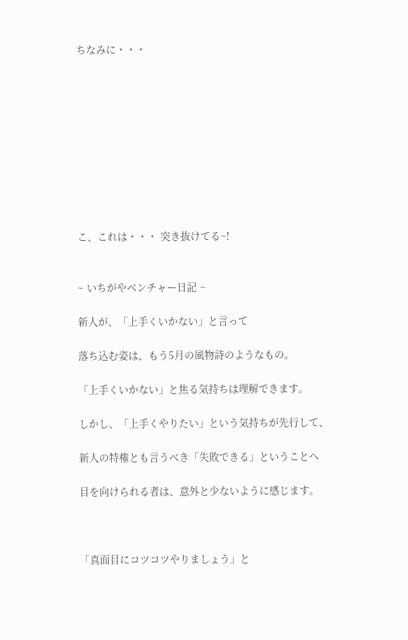ちなみに・・・










こ、これは・・・ 突き抜けてる~!


~ いちがやベンチャー日記 ~

新人が、「上手くいかない」と言って

落ち込む姿は、もう5月の風物詩のようなもの。

「上手くいかない」と焦る気持ちは理解できます。

しかし、「上手くやりたい」という気持ちが先行して、

新人の特権とも言うべき「失敗できる」ということへ

目を向けられる者は、意外と少ないように感じます。



「真面目にコツコツやりましょう」と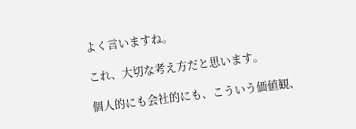よく言いますね。

これ、大切な考え方だと思います。

個人的にも会社的にも、こういう価値観、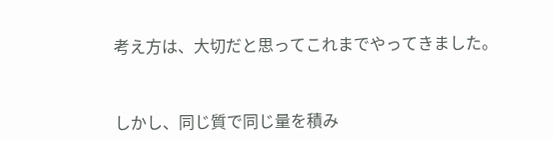考え方は、大切だと思ってこれまでやってきました。


しかし、同じ質で同じ量を積み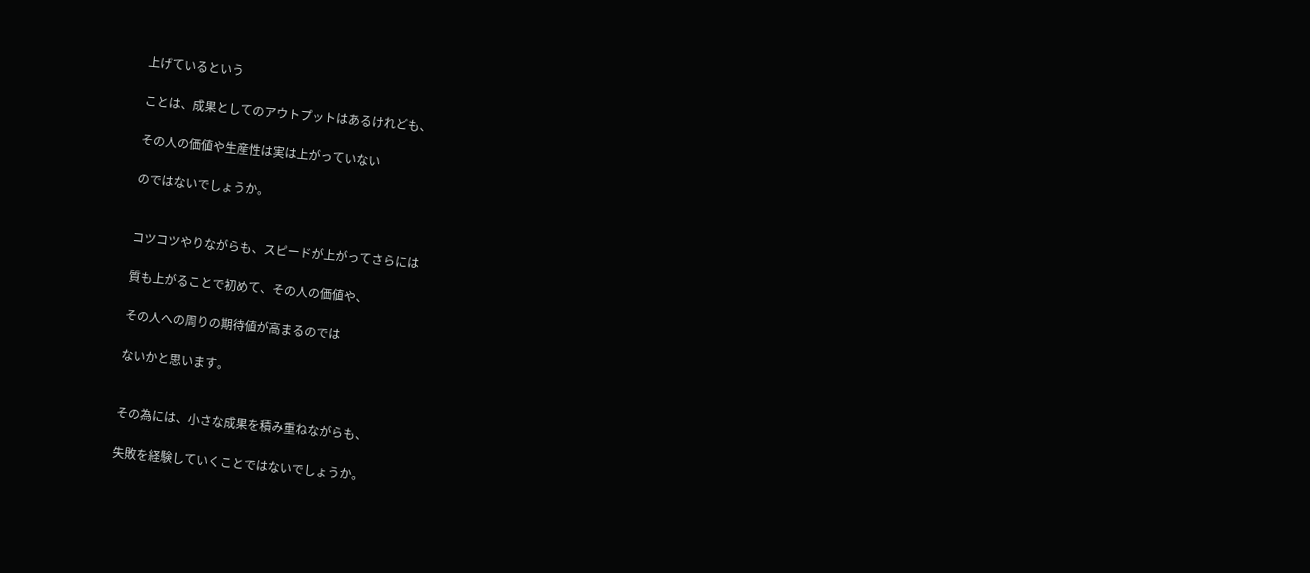上げているという

ことは、成果としてのアウトプットはあるけれども、

その人の価値や生産性は実は上がっていない

のではないでしょうか。


コツコツやりながらも、スピードが上がってさらには

質も上がることで初めて、その人の価値や、

その人への周りの期待値が高まるのでは

ないかと思います。


その為には、小さな成果を積み重ねながらも、

失敗を経験していくことではないでしょうか。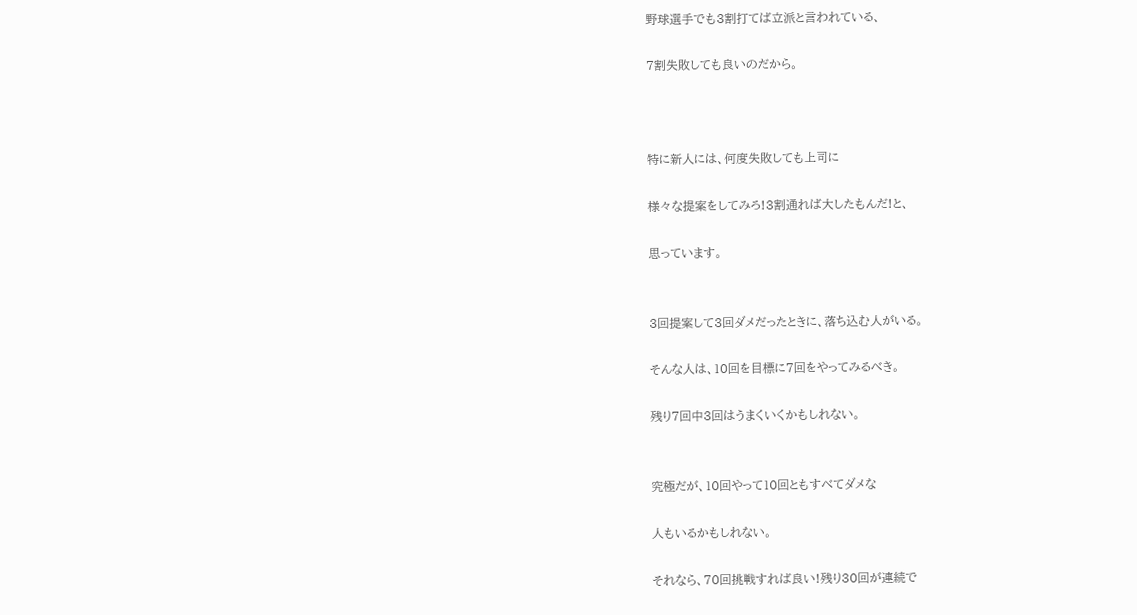野球選手でも3割打てば立派と言われている、

7割失敗しても良いのだから。



特に新人には、何度失敗しても上司に

様々な提案をしてみろ!3割通れば大したもんだ!と、

思っています。


3回提案して3回ダメだったときに、落ち込む人がいる。

そんな人は、10回を目標に7回をやってみるべき。

残り7回中3回はうまくいくかもしれない。


究極だが、10回やって10回ともすべてダメな

人もいるかもしれない。

それなら、70回挑戦すれば良い!残り30回が連続で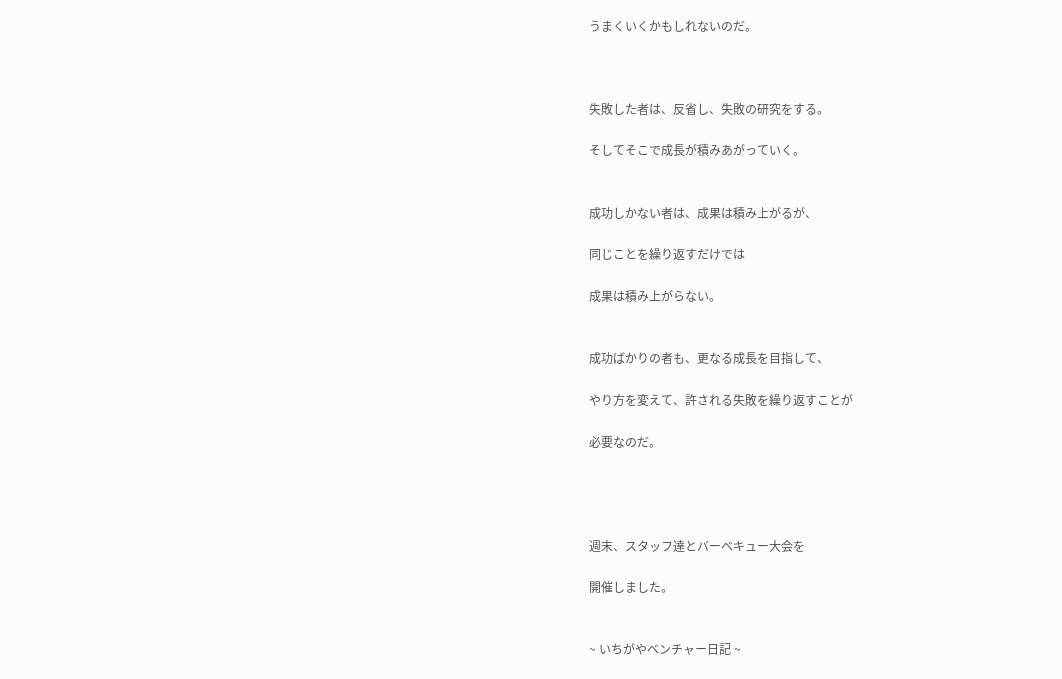うまくいくかもしれないのだ。



失敗した者は、反省し、失敗の研究をする。

そしてそこで成長が積みあがっていく。


成功しかない者は、成果は積み上がるが、

同じことを繰り返すだけでは

成果は積み上がらない。


成功ばかりの者も、更なる成長を目指して、

やり方を変えて、許される失敗を繰り返すことが

必要なのだ。




週末、スタッフ達とバーベキュー大会を

開催しました。


~ いちがやベンチャー日記 ~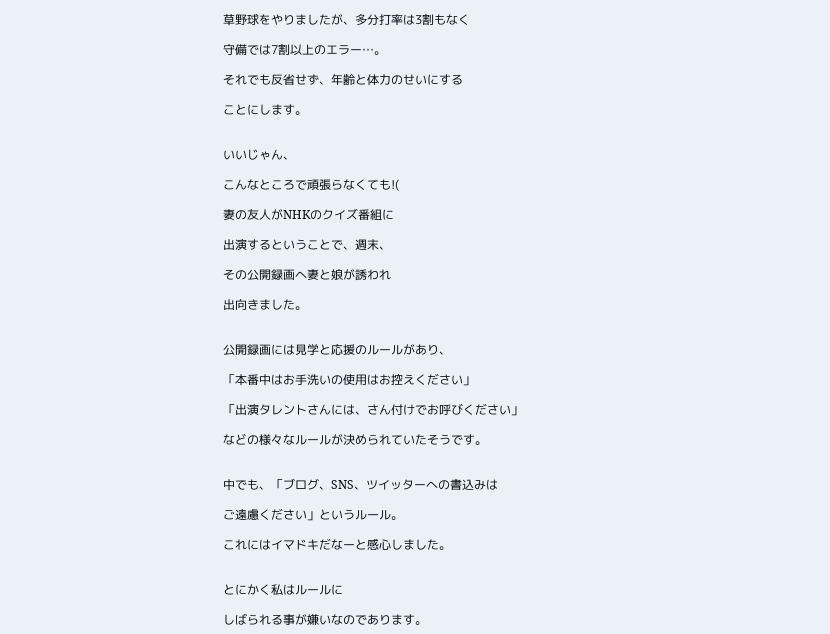草野球をやりましたが、多分打率は3割もなく

守備では7割以上のエラー…。

それでも反省せず、年齢と体力のせいにする

ことにします。


いいじゃん、

こんなところで頑張らなくても!(

妻の友人がNHKのクイズ番組に

出演するということで、週末、

その公開録画へ妻と娘が誘われ

出向きました。


公開録画には見学と応援のルールがあり、

「本番中はお手洗いの使用はお控えください」

「出演タレントさんには、さん付けでお呼びください」

などの様々なルールが決められていたそうです。


中でも、「ブログ、SNS、ツイッターへの書込みは

ご遠慮ください」というルール。

これにはイマドキだなーと感心しました。


とにかく私はルールに

しばられる事が嫌いなのであります。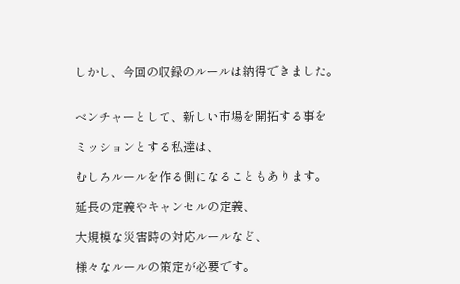しかし、今回の収録のルールは納得できました。


ベンチャーとして、新しい市場を開拓する事を

ミッションとする私達は、

むしろルールを作る側になることもあります。

延長の定義やキャンセルの定義、

大規模な災害時の対応ルールなど、

様々なルールの策定が必要です。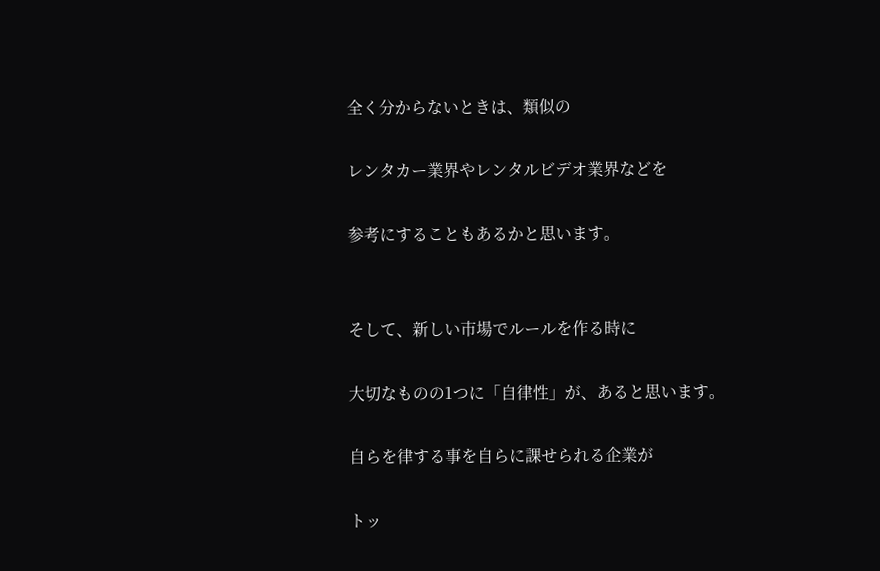全く分からないときは、類似の

レンタカー業界やレンタルビデオ業界などを

参考にすることもあるかと思います。


そして、新しい市場でルールを作る時に

大切なものの1つに「自律性」が、あると思います。

自らを律する事を自らに課せられる企業が

トッ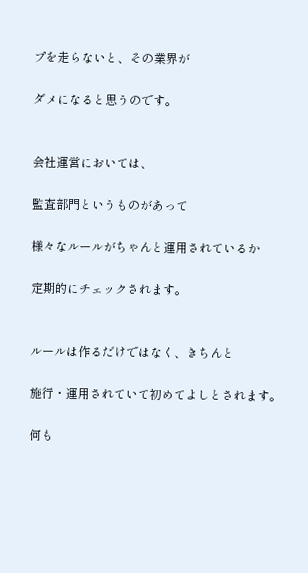プを走らないと、その業界が

ダメになると思うのです。


会社運営においては、

監査部門というものがあって

様々なルールがちゃんと運用されているか

定期的にチェックされます。


ルールは作るだけではなく、きちんと

施行・運用されていて初めてよしとされます。

何も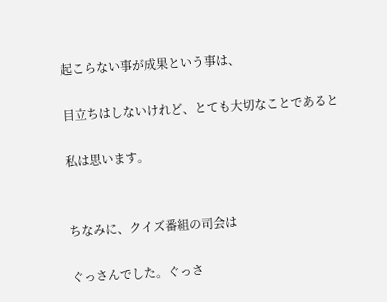起こらない事が成果という事は、

目立ちはしないけれど、とても大切なことであると

私は思います。


ちなみに、クイズ番組の司会は

ぐっさんでした。ぐっさ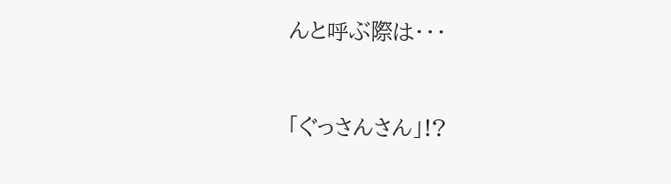んと呼ぶ際は・・・



「ぐっさんさん」!?